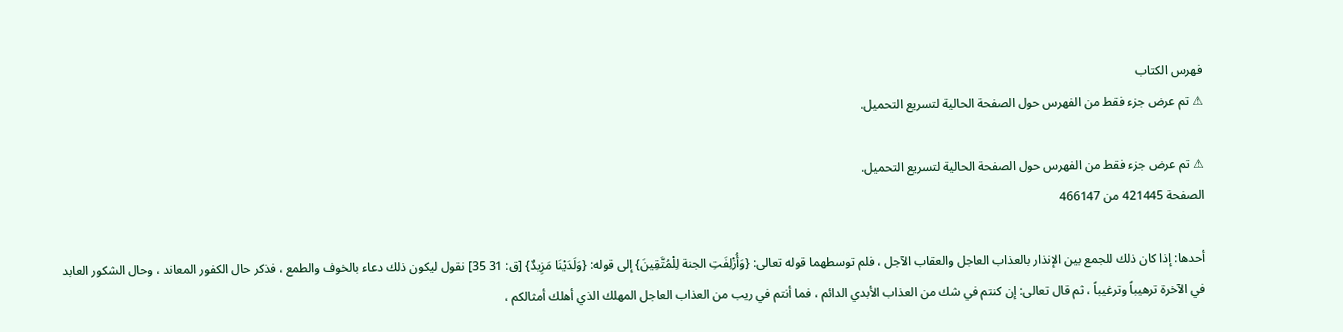فهرس الكتاب
⚠ تم عرض جزء فقط من الفهرس حول الصفحة الحالية لتسريع التحميل.

⚠ تم عرض جزء فقط من الفهرس حول الصفحة الحالية لتسريع التحميل.
الصفحة 421445 من 466147

أحدها: إذا كان ذلك للجمع بين الإنذار بالعذاب العاجل والعقاب الآجل ، فلم توسطهما قوله تعالى: {وَأُزْلِفَتِ الجنة لِلْمُتَّقِينَ} إلى قوله: {وَلَدَيْنَا مَزِيدٌ} [ق: 31 35] نقول ليكون ذلك دعاء بالخوف والطمع ، فذكر حال الكفور المعاند ، وحال الشكور العابد في الآخرة ترهيباً وترغيباً ، ثم قال تعالى: إن كنتم في شك من العذاب الأبدي الدائم ، فما أنتم في ريب من العذاب العاجل المهلك الذي أهلك أمثالكم ،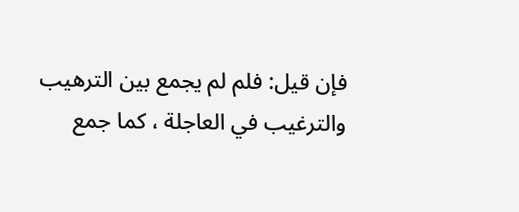فإن قيل: فلم لم يجمع بين الترهيب والترغيب في العاجلة ، كما جمع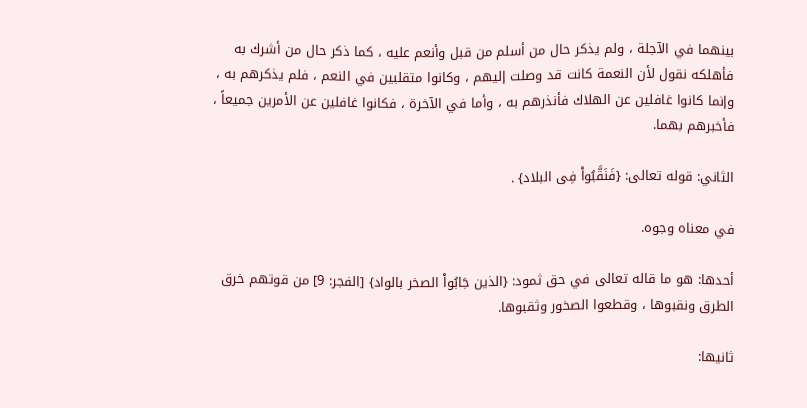بينهما في الآجلة ، ولم يذكر حال من أسلم من قبل وأنعم عليه ، كما ذكر حال من أشرك به فأهلكه نقول لأن النعمة كانت قد وصلت إليهم ، وكانوا متقلبين في النعم ، فلم يذكرهم به ، وإنما كانوا غافلين عن الهلاك فأنذرهم به ، وأما في الآخرة ، فكانوا غافلين عن الأمرين جميعاً ، فأخبرهم بهما.

الثاني: قوله تعالى: {فَنَقَّبُواْ فِى البلاد} .

في معناه وجوه.

أحدها: هو ما قاله تعالى في حق ثمود: {الذين جَابُواْ الصخر بالواد} [الفجر: 9] من قوتهم خرق الطرق ونقبوها ، وقطعوا الصخور وثقبوها.

ثانيها: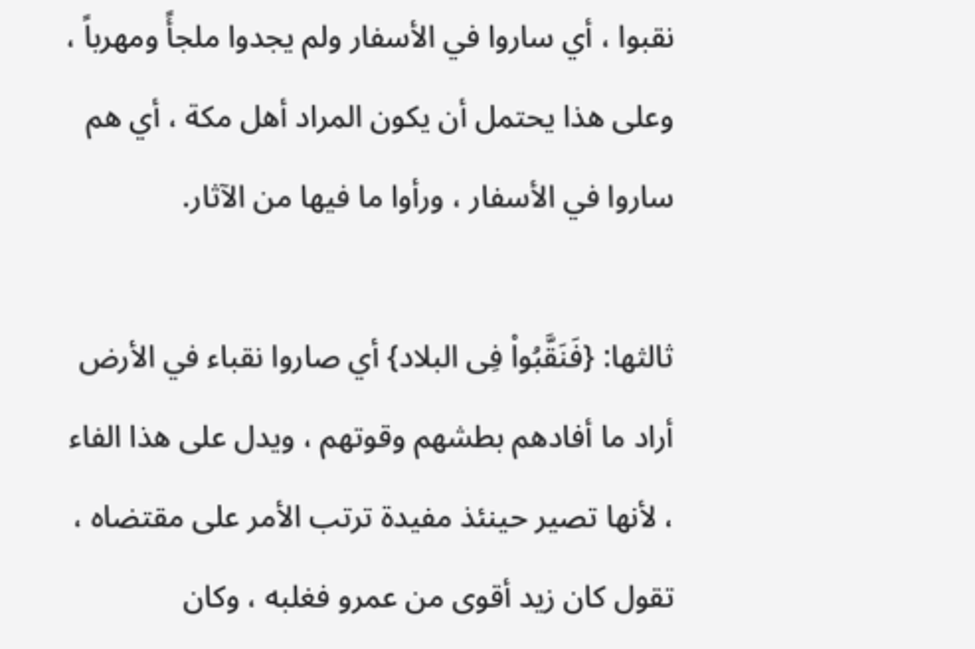نقبوا ، أي ساروا في الأسفار ولم يجدوا ملجأً ومهرباً ، وعلى هذا يحتمل أن يكون المراد أهل مكة ، أي هم ساروا في الأسفار ، ورأوا ما فيها من الآثار.

ثالثها: {فَنَقَّبُواْ فِى البلاد} أي صاروا نقباء في الأرض أراد ما أفادهم بطشهم وقوتهم ، ويدل على هذا الفاء ، لأنها تصير حينئذ مفيدة ترتب الأمر على مقتضاه ، تقول كان زيد أقوى من عمرو فغلبه ، وكان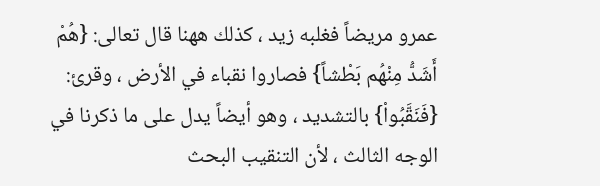عمرو مريضاً فغلبه زيد ، كذلك ههنا قال تعالى: {هُمْ أَشَدُّ مِنْهُم بَطْشاً} فصاروا نقباء في الأرض ، وقرئ: {فَنَقَّبُواْ} بالتشديد ، وهو أيضاً يدل على ما ذكرنا في الوجه الثالث ، لأن التنقيب البحث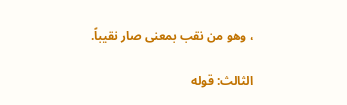، وهو من نقب بمعنى صار نقيباً.

الثالث: قوله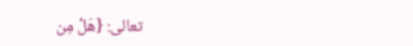تعالى: {هَلْ مِن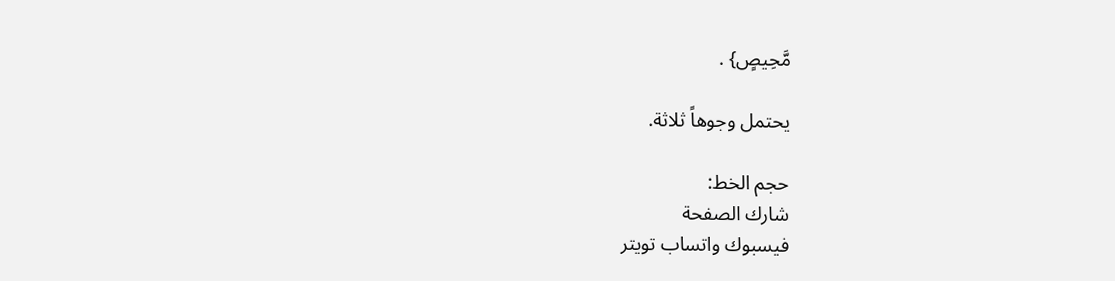مَّحِيصٍ} .

يحتمل وجوهاً ثلاثة.

حجم الخط:
شارك الصفحة
فيسبوك واتساب تويتر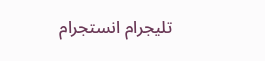تليجرام انستجرام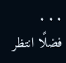. . .
فضلًا انتظر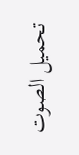تحميل الصوت